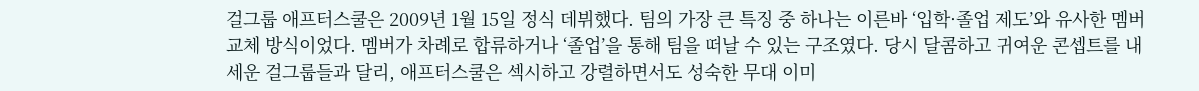걸그룹 애프터스쿨은 2009년 1월 15일 정식 데뷔했다. 팀의 가장 큰 특징 중 하나는 이른바 ‘입학·졸업 제도’와 유사한 멤버 교체 방식이었다. 멤버가 차례로 합류하거나 ‘졸업’을 통해 팀을 떠날 수 있는 구조였다. 당시 달콤하고 귀여운 콘셉트를 내세운 걸그룹들과 달리, 애프터스쿨은 섹시하고 강렬하면서도 성숙한 무대 이미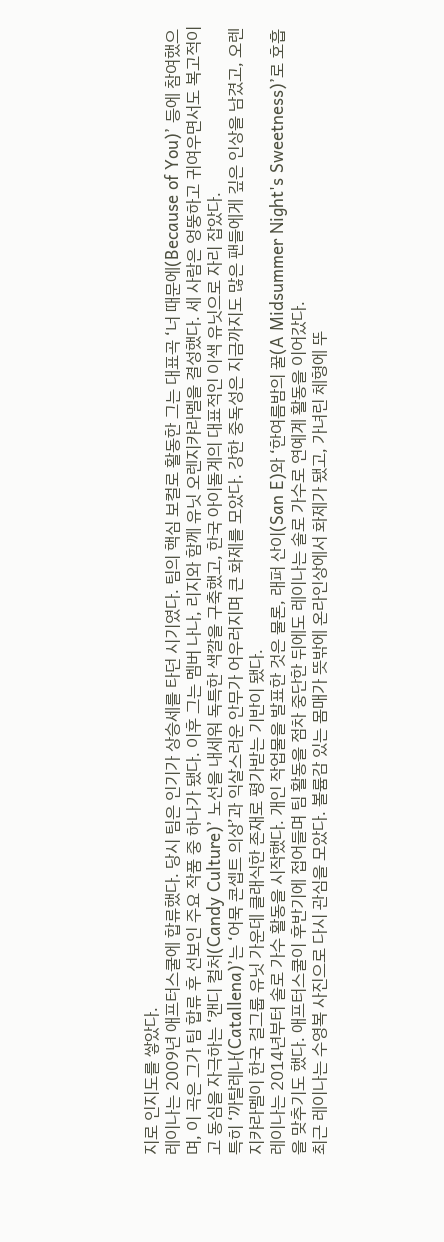지로 인지도를 쌓았다.
레이나는 2009년 애프터스쿨에 합류했다. 당시 팀은 인기가 상승세를 타던 시기였다. 팀의 핵심 보컬로 활동한 그는 대표곡 ‘너 때문에(Because of You)’ 등에 참여했으며, 이 곡은 그가 팀 합류 후 선보인 주요 작품 중 하나가 됐다. 이후 그는 멤버 나나, 리지와 함께 유닛 오렌지캬라멜을 결성했다. 세 사람은 엉뚱하고 귀여우면서도 복고적이고 동심을 자극하는 ‘캔디 컬처(Candy Culture)’ 노선을 내세워 독특한 색깔을 구축했고, 한국 아이돌계의 대표적인 이색 유닛으로 자리 잡았다.
특히 ‘까탈레나(Catallena)’는 ‘어묵 콘셉트 의상’과 익살스러운 안무가 어우러지며 큰 화제를 모았다. 강한 중독성은 지금까지도 많은 팬들에게 깊은 인상을 남겼고, 오렌지캬라멜이 한국 걸그룹 유닛 가운데 클래식한 존재로 평가받는 기반이 됐다.
레이나는 2014년부터 솔로 가수 활동을 시작했다. 개인 작업물을 발표한 것은 물론, 래퍼 산이(San E)와 ‘한여름밤의 꿀(A Midsummer Night's Sweetness)’로 호흡을 맞추기도 했다. 애프터스쿨이 후반기에 접어들며 팀 활동을 점차 중단한 뒤에도 레이나는 솔로 가수로 연예계 활동을 이어갔다.
최근 레이나는 수영복 사진으로 다시 관심을 모았다. 볼륨감 있는 몸매가 뜻밖에 온라인상에서 화제가 됐고, 가녀린 체형에 뚜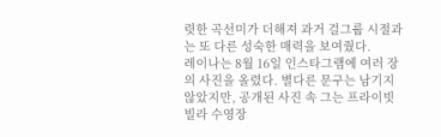렷한 곡선미가 더해져 과거 걸그룹 시절과는 또 다른 성숙한 매력을 보여줬다.
레이나는 8월 16일 인스타그램에 여러 장의 사진을 올렸다. 별다른 문구는 남기지 않았지만, 공개된 사진 속 그는 프라이빗 빌라 수영장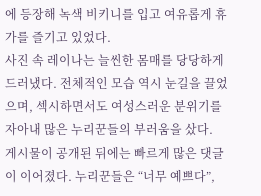에 등장해 녹색 비키니를 입고 여유롭게 휴가를 즐기고 있었다.
사진 속 레이나는 늘씬한 몸매를 당당하게 드러냈다. 전체적인 모습 역시 눈길을 끌었으며, 섹시하면서도 여성스러운 분위기를 자아내 많은 누리꾼들의 부러움을 샀다.
게시물이 공개된 뒤에는 빠르게 많은 댓글이 이어졌다. 누리꾼들은 “너무 예쁘다”,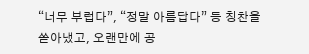“너무 부럽다”, “정말 아름답다” 등 칭찬을 쏟아냈고, 오랜만에 공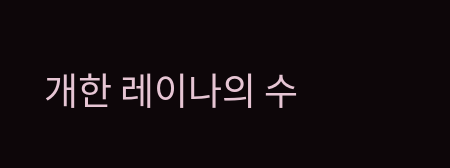개한 레이나의 수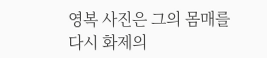영복 사진은 그의 몸매를 다시 화제의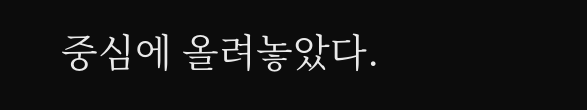중심에 올려놓았다.